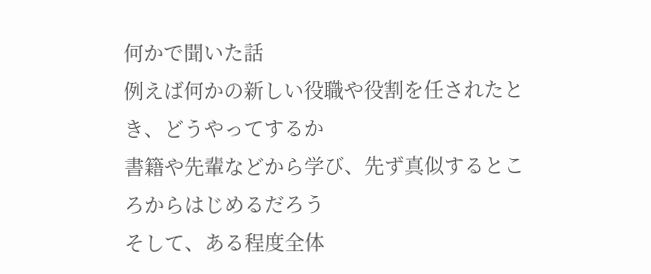何かで聞いた話
例えば何かの新しい役職や役割を任されたとき、どうやってするか
書籍や先輩などから学び、先ず真似するところからはじめるだろう
そして、ある程度全体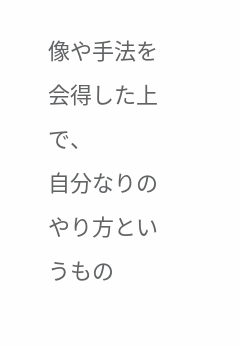像や手法を会得した上で、
自分なりのやり方というもの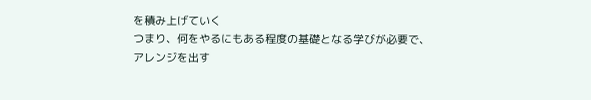を積み上げていく
つまり、何をやるにもある程度の基礎となる学びが必要で、
アレンジを出す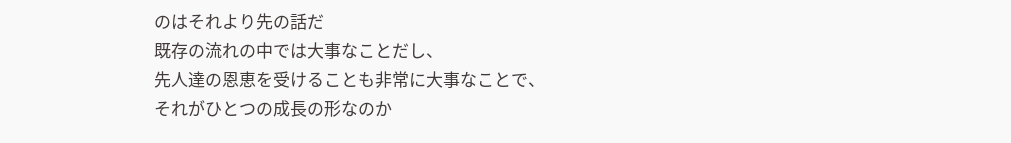のはそれより先の話だ
既存の流れの中では大事なことだし、
先人達の恩恵を受けることも非常に大事なことで、
それがひとつの成長の形なのか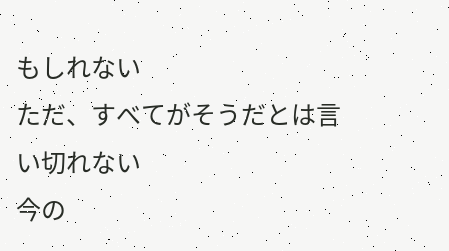もしれない
ただ、すべてがそうだとは言い切れない
今の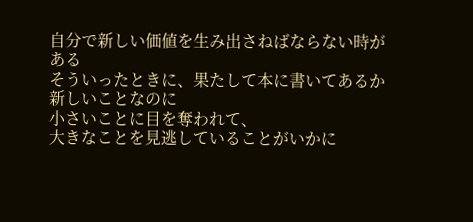自分で新しい価値を生み出さねばならない時がある
そういったときに、果たして本に書いてあるか
新しいことなのに
小さいことに目を奪われて、
大きなことを見逃していることがいかに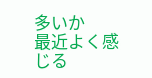多いか
最近よく感じる